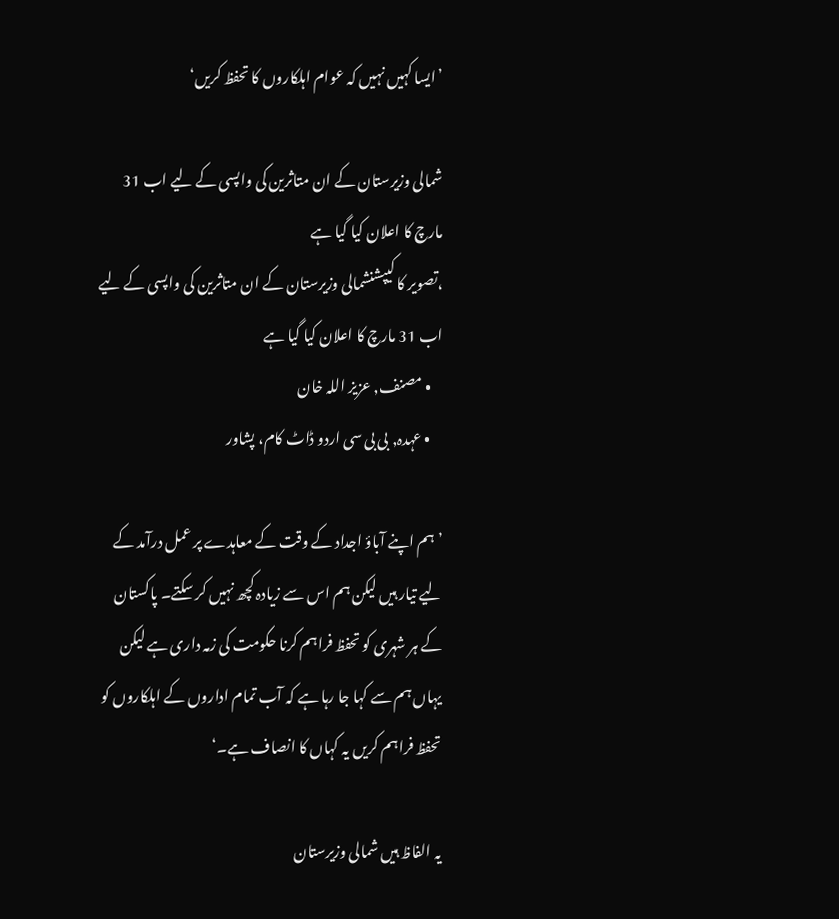’ایسا کہیں نہیں کہ عوام اہلکاروں کا تحفظ کریں‘

شمالی وزیرستان کے ان متاثرین کی واپسی کے لیے اب 31 مارچ کا اعلان کیا گیا ہے
،تصویر کا کیپشنشمالی وزیرستان کے ان متاثرین کی واپسی کے لیے اب 31 مارچ کا اعلان کیا گیا ہے
    • مصنف, عزیز اللہ خان
    • عہدہ, بی بی سی اردو ڈاٹ کام، پشاور

’ہم اپنے آباؤ اجداد کے وقت کے معاہدے پر عمل درآمد کے لیے تیار ہیں لیکن ہم اس سے زیادہ کچھ نہیں کر سکتے۔ پاکستان کے ہر شہری کو تحفظ فراہم کرنا حکومت کی زمہ داری ہے لیکن یہاں ہم سے کہا جا رہا ہے کہ آب تمام اداروں کے اہلکاروں کو تحفظ فراہم کریں یہ کہاں کا انصاف ہے۔‘

یہ الفاظ ہیں شمالی وزیرستان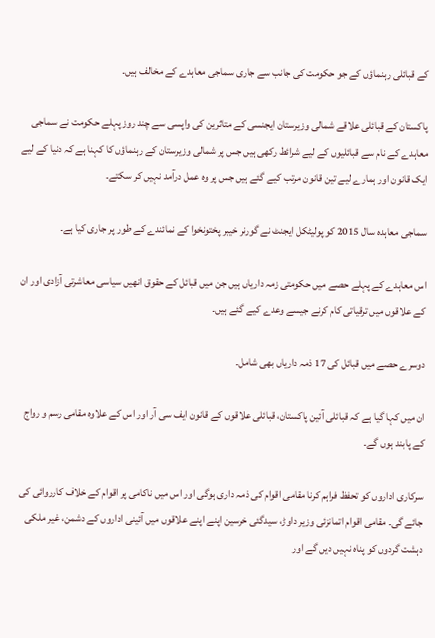کے قبائلی رہنماؤں کے جو حکومت کی جانب سے جاری سماجی معاہدے کے مخالف ہیں۔

پاکستان کے قبائلی علاقے شمالی وزیرستان ایجنسی کے متاثرین کی واپسی سے چند روز پہلے حکومت نے سماجی معاہدے کے نام سے قبائلیوں کے لیے شرائط رکھی ہیں جس پر شمالی وزیرستان کے رہنماؤں کا کہنا ہے کہ دنیا کے لیے ایک قانون اور ہمارے لیے تین قانون مرتب کیے گئے ہیں جس پر وہ عمل درآمد نہیں کر سکتے۔

سماجی معاہدہ سال 2015 کو پولیٹکل ایجنٹ نے گورنر خیبر پختونخوا کے نمائندے کے طور پر جاری کیا ہے۔

اس معاہدے کے پہلے حصے میں حکومتی زمہ داریاں ہیں جن میں قبائل کے حقوق انھیں سیاسی معاشرتی آزادی اور ان کے علاقوں میں ترقیاتی کام کرنے جیسے وعدے کیے گئے ہیں۔

دوسرے حصے میں قبائل کی 17 ذمہ داریاں بھی شامل۔

ان میں کہا گیا ہے کہ قبائلی آئین پاکستان، قبائلی علاقوں کے قانون ایف سی آر اور اس کے علاوہ مقامی رسم و رواج کے پابند ہوں گے۔

سرکاری اداروں کو تحفظ فراہم کرنا مقامی اقوام کی ذمہ داری ہوگی اور اس میں ناکامی پر اقوام کے خلاف کارروائی کی جائے گی۔ مقامی اقوام اتمانزئی وزیر داوڑ، سیدگئی خرسین اپنے اپنے علاقوں میں آئینی اداروں کے دشمن، غیر ملکی دہشت گردوں کو پناہ نہیں دیں گے اور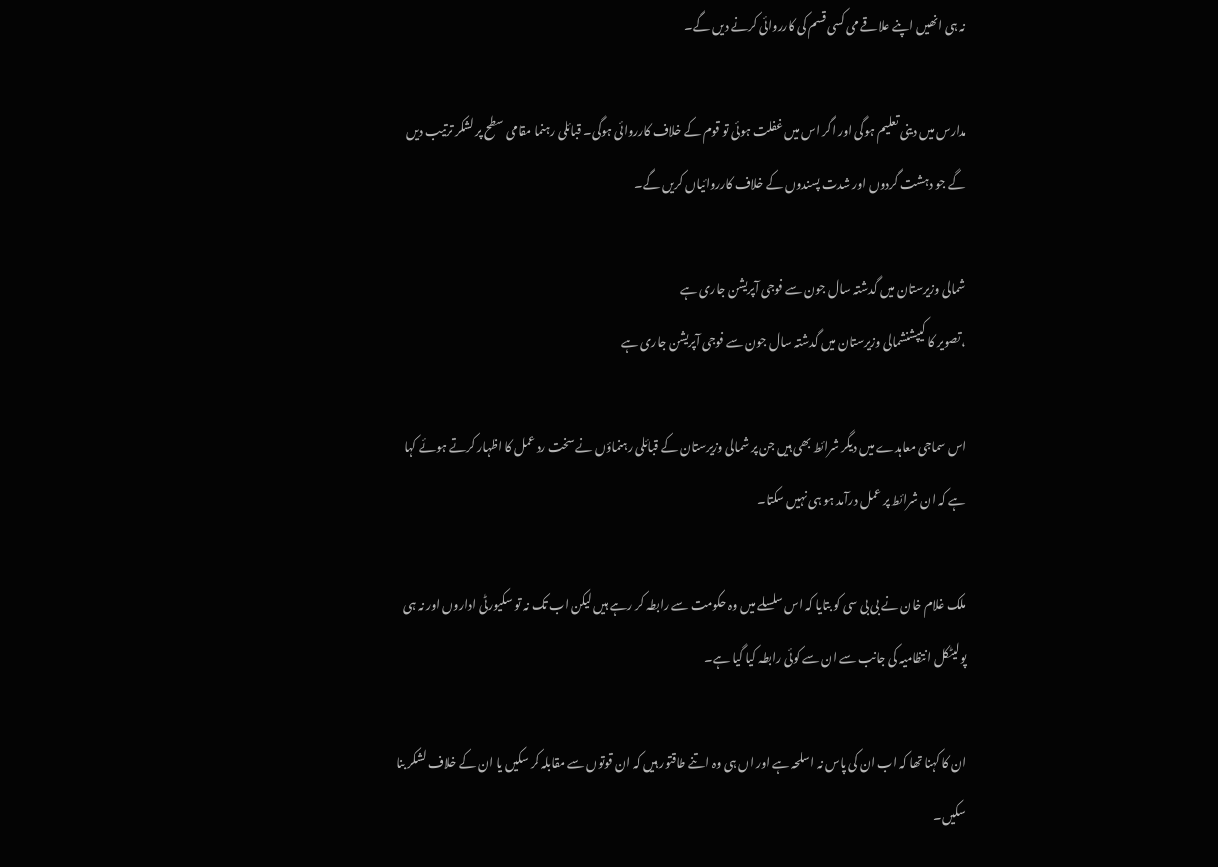نہ ہی انھیں اپنے علاقے می کسی قسم کی کارروائی کرنے دیں گے۔

مدارس میں دینی تعلیم ہوگی اور اگر اس میں غفلت ہوئی تو قوم کے خلاف کارروائی ہوگی۔ قبائلی رہنما مقامی سطح پر لشکر ترتیب دیں گے جو دہشت گردوں اور شدت پسندوں کے خلاف کارروائیاں کریں گے۔

شمالی وزیرستان میں گدشتہ سال جون سے فوجی آپریشن جاری ہے
،تصویر کا کیپشنشمالی وزیرستان میں گدشتہ سال جون سے فوجی آپریشن جاری ہے

اس سماجی معاہدے میں دیگر شرائط بھی ہیں جن پر شمالی وزیرستان کے قبائلی رہنماؤں نے سخت رد عمل کا اظہار کرتے ہوئے کہا ہے کہ ان شرائط پر عمل درآمد ہو ہی نہیں سکتا۔

ملک غلام خان نے بی بی سی کو بتایا کہ اس سلسلے میں وہ حکومت سے رابطہ کر رہے ہیں لیکن اب تک نہ تو سکیورٹی اداروں اور نہ ہی پولیٹکل انتظامیہ کی جانب سے ان سے کوئی رابطہ کیا گیا ہے۔

ان کا کہنا تھا کہ اب ان کی پاس نہ اسلحہ ہے اور اں ہی وہ اتنے طاقتور ہیں کہ ان قوتوں سے مقابلہ کر سکیں یا ان کے خلاف لشکر بنا سکیں۔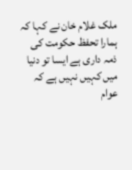ملک غلام خان نے کہا کہ ہمارا تحفظ حکومت کی ذمہ داری ہے ایسا تو دنیا میں کہیں نہیں ہے کہ عوام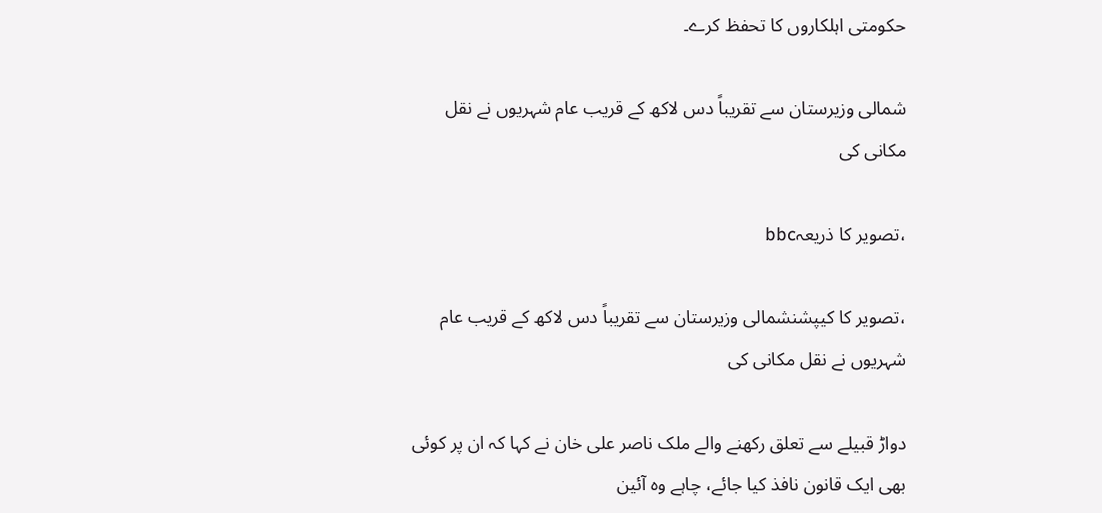حکومتی اہلکاروں کا تحفظ کرے۔

شمالی وزیرستان سے تقریباً دس لاکھ کے قریب عام شہریوں نے نقل مکانی کی

،تصویر کا ذریعہbbc

،تصویر کا کیپشنشمالی وزیرستان سے تقریباً دس لاکھ کے قریب عام شہریوں نے نقل مکانی کی

دواڑ قبیلے سے تعلق رکھنے والے ملک ناصر علی خان نے کہا کہ ان پر کوئی بھی ایک قانون نافذ کیا جائے، چاہے وہ آئین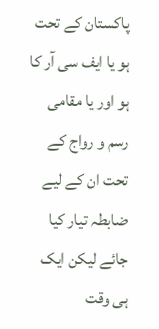پاکستان کے تحت ہو یا ایف سی آر کا ہو اور یا مقامی رسم و رواج کے تحت ان کے لیے ضابطہ تیار کیا جائے لیکن ایک ہی وقت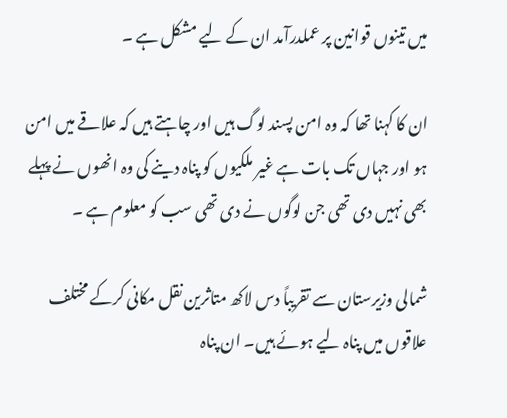میں تینوں قوانین پر عملدرآمد ان کے لیے مشکل ہے ۔

ان کا کہنا تھا کہ وہ امن پسند لوگ ہیں اور چاہتے ہیں کہ علاقے میں امن ہو اور جہاں تک بات ہے غیر ملکیوں کو پناہ دینے کی وہ انھوں نے پہلے بھی نہیں دی تھی جن لوگوں نے دی تھی سب کو معلوم ہے ۔

شمالی وزیرستان سے تقریباً دس لاکھ متاثرین نقل مکانی کرکے مختلف علاقوں میں پناہ لیے ہوئے ہیں۔ ان پناہ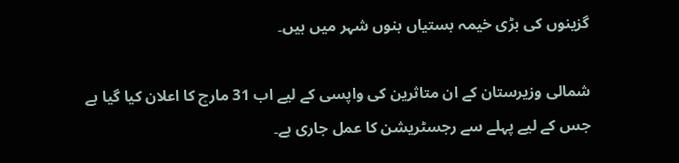گزینوں کی بڑی خیمہ بستیاں بنوں شہر میں ہیں۔

شمالی وزیرستان کے ان متاثرین کی واپسی کے لیے اب 31 مارچ کا اعلان کیا گیا ہے جس کے لیے پہلے سے رجسٹریشن کا عمل جاری ہے۔